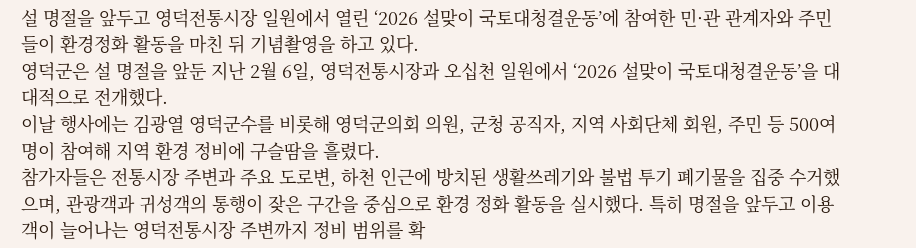설 명절을 앞두고 영덕전통시장 일원에서 열린 ‘2026 설맞이 국토대청결운동’에 참여한 민·관 관계자와 주민들이 환경정화 활동을 마친 뒤 기념촬영을 하고 있다.
영덕군은 설 명절을 앞둔 지난 2월 6일, 영덕전통시장과 오십천 일원에서 ‘2026 설맞이 국토대청결운동’을 대대적으로 전개했다.
이날 행사에는 김광열 영덕군수를 비롯해 영덕군의회 의원, 군청 공직자, 지역 사회단체 회원, 주민 등 500여 명이 참여해 지역 환경 정비에 구슬땀을 흘렸다.
참가자들은 전통시장 주변과 주요 도로변, 하천 인근에 방치된 생활쓰레기와 불법 투기 폐기물을 집중 수거했으며, 관광객과 귀성객의 통행이 잦은 구간을 중심으로 환경 정화 활동을 실시했다. 특히 명절을 앞두고 이용객이 늘어나는 영덕전통시장 주변까지 정비 범위를 확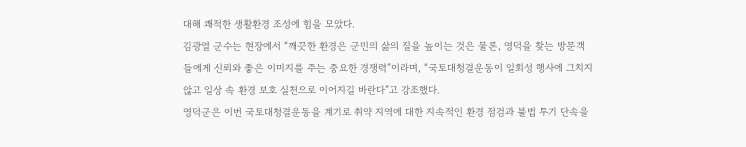대해 쾌적한 생활환경 조성에 힘을 모았다.
김광열 군수는 현장에서 “깨끗한 환경은 군민의 삶의 질을 높이는 것은 물론, 영덕을 찾는 방문객들에게 신뢰와 좋은 이미지를 주는 중요한 경쟁력”이라며, “국토대청결운동이 일회성 행사에 그치지 않고 일상 속 환경 보호 실천으로 이어지길 바란다”고 강조했다.
영덕군은 이번 국토대청결운동을 계기로 취약 지역에 대한 지속적인 환경 점검과 불법 투기 단속을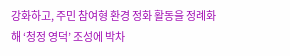강화하고, 주민 참여형 환경 정화 활동을 정례화해 ‘청정 영덕’ 조성에 박차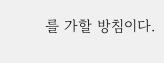를 가할 방침이다.